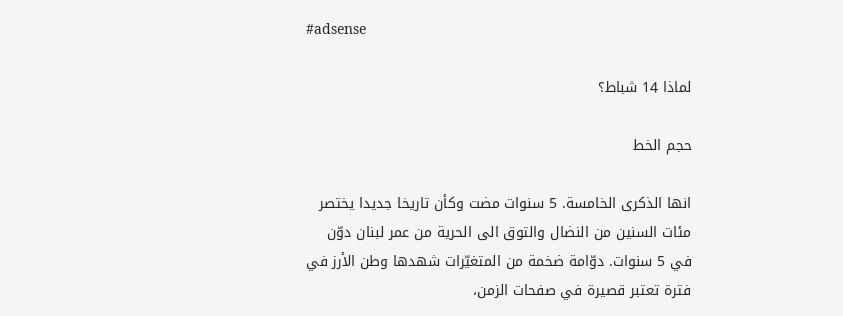#adsense

لماذا 14 شباط؟

حجم الخط

انها الذكرى الخامسة. 5 سنوات مضت وكأن تاريخا جديدا يختصر مئات السنين من النضال والتوق الى الحرية من عمر لبنان دوّن في 5 سنوات. دوّامة ضخمة من المتغيّرات شهدها وطن الأرز في فترة تعتبر قصيرة في صفحات الزمن،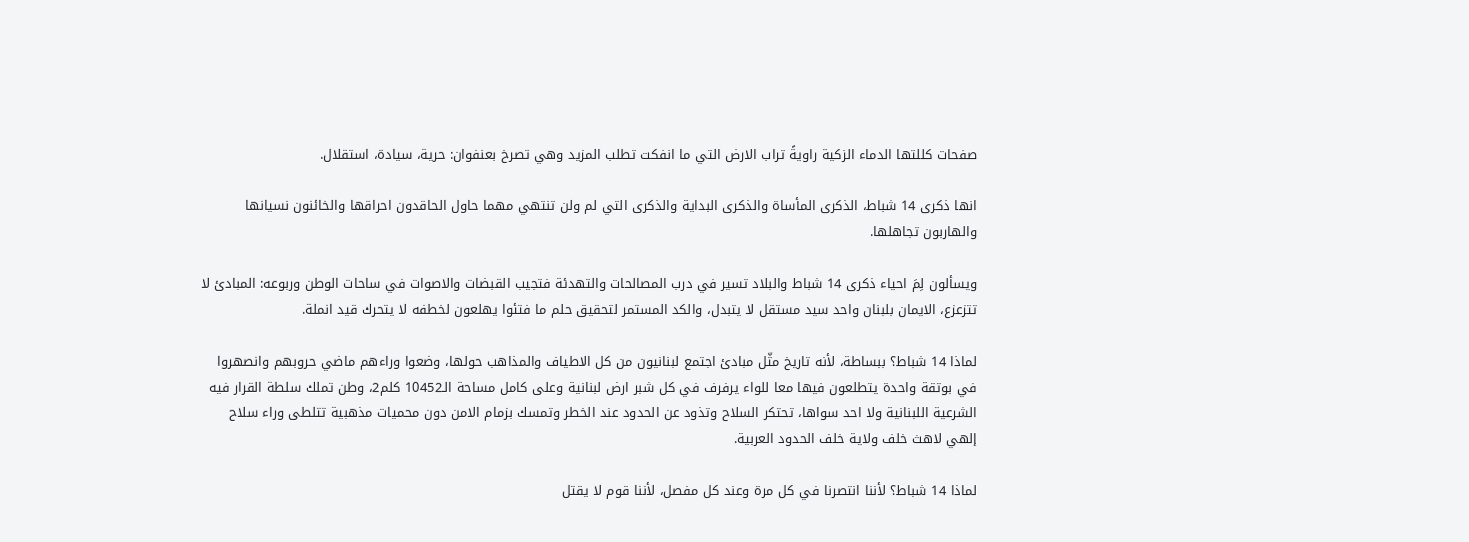صفحات كللتها الدماء الزكية راويةً تراب الارض التي ما انفكت تطلب المزيد وهي تصرخ بعنفوان: حرية، سيادة، استقلال.

انها ذكرى 14 شباط، الذكرى المأساة والذكرى البداية والذكرى التي لم ولن تنتهي مهما حاول الحاقدون احراقها والخائنون نسيانها والهاربون تجاهلها.

ويسألون لِمَ احياء ذكرى 14 شباط والبلاد تسير في درب المصالحات والتهدئة فتجيب القبضات والاصوات في ساحات الوطن وربوعه: المبادئ لا تتزعزع، الايمان بلبنان واحد سيد مستقل لا يتبدل، والكد المستمر لتحقيق حلم ما فتئوا يهلعون لخطفه لا يتحرك قيد انملة.

لماذا 14 شباط؟ ببساطة، لأنه تاريخ مثّل مبادئ اجتمع لبنانيون من كل الاطياف والمذاهب حولها، وضعوا وراءهم ماضي حروبهم وانصهروا في بوتقة واحدة يتطلعون فيها معا للواء يرفرف في كل شبر ارض لبنانية وعلى كامل مساحة الـ10452 كلم2، وطن تملك سلطة القرار فيه الشرعية اللبنانية ولا احد سواها، تحتكر السلاح وتذود عن الحدود عند الخطر وتمسك بزمام الامن دون محميات مذهبية تتلطى وراء سلاح إلهي لاهث خلف ولاية خلف الحدود العربية.

لماذا 14 شباط؟ لأننا انتصرنا في كل مرة وعند كل مفصل، لأننا قوم لا يقتل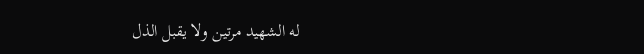له الشهيد مرتين ولا يقبل الذل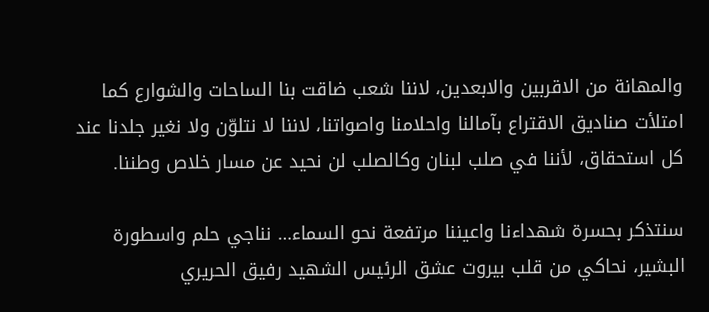والمهانة من الاقربين والابعدين، لاننا شعب ضاقت بنا الساحات والشوارع كما امتلأت صناديق الاقتراع بآمالنا واحلامنا واصواتنا، لاننا لا نتلوّن ولا نغير جلدنا عند كل استحقاق، لأننا في صلب لبنان وكالصلب لن نحيد عن مسار خلاص وطننا.

سنتذكر بحسرة شهداءنا واعيننا مرتفعة نحو السماء… نناجي حلم واسطورة البشير، نحاكي من قلب بيروت عشق الرئيس الشهيد رفيق الحريري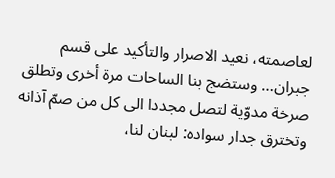لعاصمته، نعيد الاصرار والتأكيد على قسم جبران… وستضج بنا الساحات مرة أخرى وتطلق صرخة مدوّية لتصل مجددا الى كل من صمّ آذانه وتخترق جدار سواده: لبنان لنا،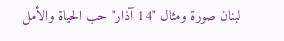لبنان صورة ومثال "14 آذار" حب الحياة والأمل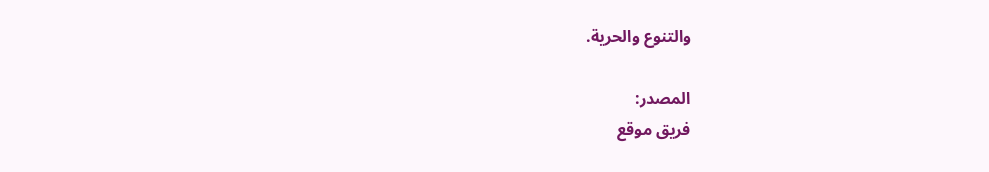والتنوع والحرية.

المصدر:
فريق موقع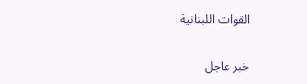القوات اللبنانية

خبر عاجل